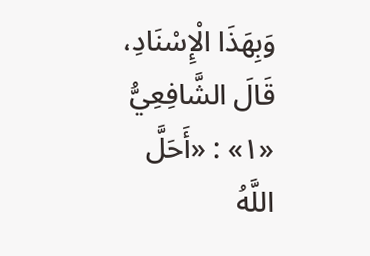وَبِهَذَا الْإِسْنَادِ، قَالَ الشَّافِعِيُّ «١» : «أَحَلَّ اللَّهُ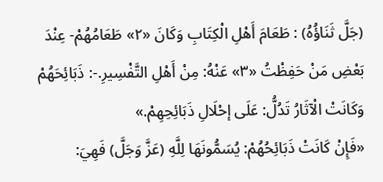(جَلَّ ثَنَاؤُهُ) : طَعَامَ أَهْلِ الْكِتَابِ وَكَانَ «٢» طَعَامُهُمْ- عِنْدَ بَعْضِ مَنْ حَفِظْتُ «٣» عَنْهُ: مِنْ أَهْلِ التَّفْسِيرِ.-: ذَبَائِحَهُمْ وَكَانَتْ الْآثَارُ تَدُلُّ: عَلَى إحْلَالِ ذَبَائِحِهِمْ.»
«فَإِنْ كَانَتْ ذَبَائِحُهُمْ: يُسَمُّونَهَا لِلَّهِ (عَزَّ وَجَلَّ) فَهِيَ: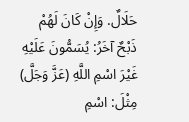حَلَالٌ. وَإِنْ كَانَ لَهُمْ ذَبْحٌ آخَرُ: يُسَمُّونَ عَلَيْهِ غَيْرَ اسْمِ اللَّهِ (عَزَّ وَجَلَّ) مِثْلَ: اسْمِ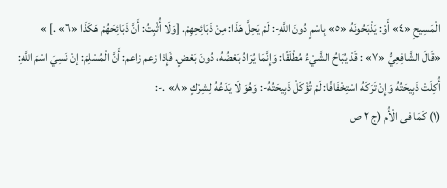الْمَسِيحِ «٤» أَوْ: يَذْبَحُونَهُ «٥» بِاسْمٍ دُونَ اللَّهِ-: لَمْ يَحِلَّ هَذَا: مِنْ ذَبَائِحِهِمْ. [وَلَا أُثْبِتُ: أَنَّ ذَبَائِحَهُمْ هَكَذَا «٦» .] »
«قَالَ الشَّافِعِيُّ «٧» : قَدْ يُبَاحُ الشَّيْءُ مُطْلَقًا: وَإِنَّمَا يُرَادُ بَعْضُهُ، دُونَ بَعْضٍ. فَإِذا زعم زاعم: أَنَّ الْمُسْلِمَ: إنْ نَسِيَ اسْمَ اللَّهِ: أُكِلَتْ ذَبِيحَتُهُ وَإِنْ تَرَكَهُ اسْتِخْفَافًا: لَمْ تُؤْكَلْ ذَبِيحَتُهُ-: وَهُوَ لَا يَدَعُهُ لِشِرْكٍ «٨» .-:
(١) كَمَا فى الْأُم (ج ٢ ص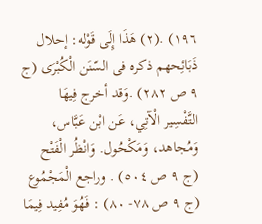١٩٦) .(٢) هَذَا إِلَى قَوْله: إحلال ذَبَائِحهم ذكره فى السّنَن الْكُبْرَى (ج ٩ ص ٢٨٢) .وَقد أخرج فِيهَا التَّفْسِير الْآتِي، عَن ابْن عَبَّاس، وَمُجاهد، وَمَكْحُول. وَانْظُر الْفَتْح (ج ٩ ص ٥٠٤) . وراجع الْمَجْمُوع (ج ٩ ص ٧٨- ٨٠) : فَهُوَ مُفِيد فِيمَا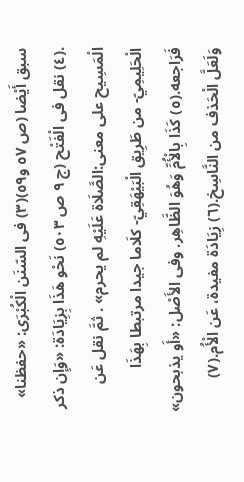سبق أَيْضا (ص ٥٧ و٥٩)(٣) فى السّنَن الْكُبْرَى: «حفظنا» .(٤) نقل فى الْفَتْح (ج ٩ ص ٥٠٣) نَحْو هَذَا بِزِيَادَة: «وَإِن ذكر الْمَسِيح على معنى:الصَّلَاة عَلَيْهِ لم يحرم» . ثمَّ نقل عَن الْحَلِيمِيّ- من طَرِيق الْبَيْهَقِيّ- كلَاما جيدا مرتبطا بِهَذَا فَرَاجعه.(٥) كَذَا بِالْأُمِّ وَهُوَ الظَّاهِر. وفى الأَصْل: «أَو يذبحون» وَلَعَلَّ الْحَذف من النَّاسِخ.(٦) زِيَادَة مفيدة، عَن الْأُم.(٧)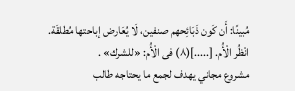مُبينًا: أَن كَون ذَبَائِحهم صنفين، لَا يُعَارض إباحتها مُطلقَة. انْظُر الْأُم. [.....](٨) فى الْأُم: «للشرك» .
مشروع مجاني يهدف لجمع ما يحتاجه طالب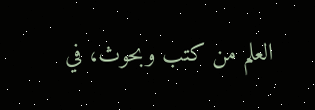العلم من كتب وبحوث، في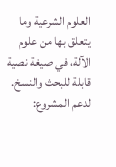العلوم الشرعية وما يتعلق بها من علوم الآلة، في صيغة نصية قابلة للبحث والنسخ.
لدعم المشروع: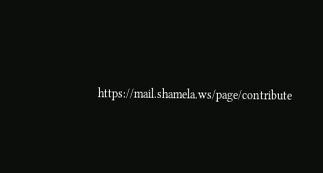https://mail.shamela.ws/page/contribute